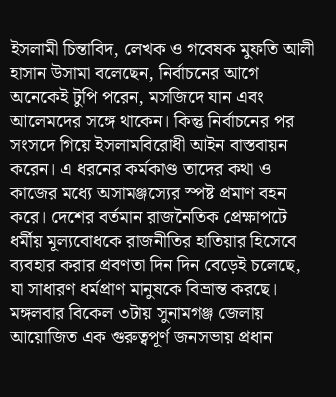ইসলামী চিন্তাবিদ, লেখক ও গবেষক মুফতি আলী হাসান উসামা বলেছেন, নির্বাচনের আগে অনেকেই টুপি পরেন, মসজিদে যান এবং আলেমদের সঙ্গে থাকেন। কিন্তু নির্বাচনের পর সংসদে গিয়ে ইসলামবিরোধী আইন বাস্তবায়ন করেন। এ ধরনের কর্মকাণ্ড তাদের কথা ও কাজের মধ্যে অসামঞ্জস্যের স্পষ্ট প্রমাণ বহন করে। দেশের বর্তমান রাজনৈতিক প্রেক্ষাপটে ধর্মীয় মূল্যবোধকে রাজনীতির হাতিয়ার হিসেবে ব্যবহার করার প্রবণতা দিন দিন বেড়েই চলেছে, যা সাধারণ ধর্মপ্রাণ মানুষকে বিভ্রান্ত করছে।
মঙ্গলবার বিকেল ৩টায় সুনামগঞ্জ জেলায় আয়োজিত এক গুরুত্বপূর্ণ জনসভায় প্রধান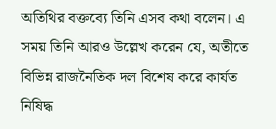অতিথির বক্তব্যে তিনি এসব কথা বলেন। এ সময় তিনি আরও উল্লেখ করেন যে, অতীতে বিভিন্ন রাজনৈতিক দল বিশেষ করে কার্যত নিষিদ্ধ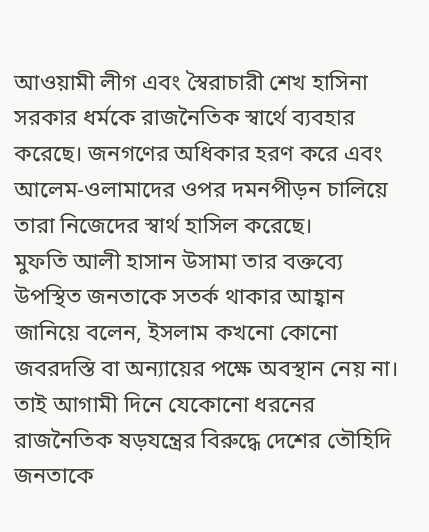আওয়ামী লীগ এবং স্বৈরাচারী শেখ হাসিনা সরকার ধর্মকে রাজনৈতিক স্বার্থে ব্যবহার করেছে। জনগণের অধিকার হরণ করে এবং আলেম-ওলামাদের ওপর দমনপীড়ন চালিয়ে তারা নিজেদের স্বার্থ হাসিল করেছে।
মুফতি আলী হাসান উসামা তার বক্তব্যে উপস্থিত জনতাকে সতর্ক থাকার আহ্বান জানিয়ে বলেন, ইসলাম কখনো কোনো জবরদস্তি বা অন্যায়ের পক্ষে অবস্থান নেয় না। তাই আগামী দিনে যেকোনো ধরনের রাজনৈতিক ষড়যন্ত্রের বিরুদ্ধে দেশের তৌহিদি জনতাকে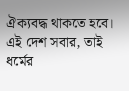ঐক্যবদ্ধ থাকতে হবে। এই দেশ সবার, তাই ধর্মের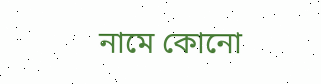নামে কোনো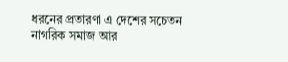ধরনের প্রতারণা এ দেশের সচেতন নাগরিক সমাজ আর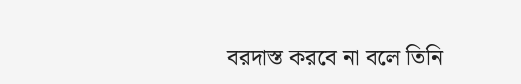বরদাস্ত করবে না বলে তিনি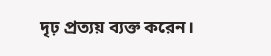দৃঢ় প্রত্যয় ব্যক্ত করেন।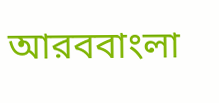আরববাংলা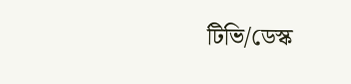টিভি/ডেস্ক